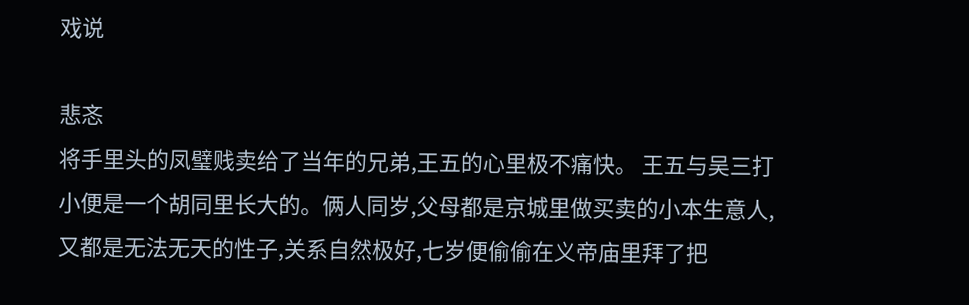戏说

悲忞
将手里头的凤璧贱卖给了当年的兄弟,王五的心里极不痛快。 王五与吴三打小便是一个胡同里长大的。俩人同岁,父母都是京城里做买卖的小本生意人,又都是无法无天的性子,关系自然极好,七岁便偷偷在义帝庙里拜了把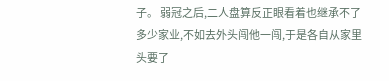子。 弱冠之后,二人盘算反正眼看着也继承不了多少家业,不如去外头闯他一闯,于是各自从家里头要了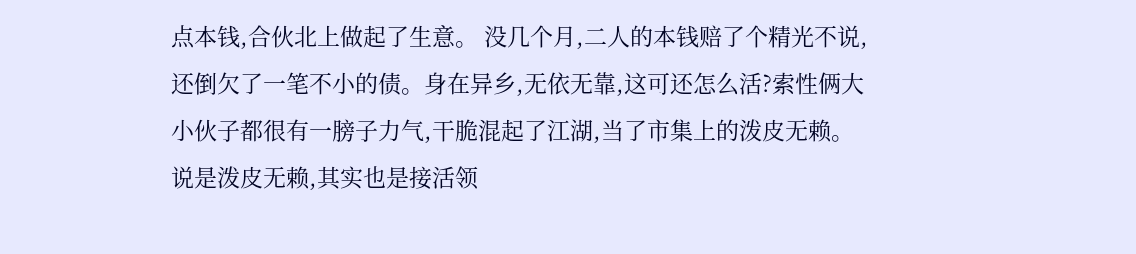点本钱,合伙北上做起了生意。 没几个月,二人的本钱赔了个精光不说,还倒欠了一笔不小的债。身在异乡,无依无靠,这可还怎么活?索性俩大小伙子都很有一膀子力气,干脆混起了江湖,当了市集上的泼皮无赖。 说是泼皮无赖,其实也是接活领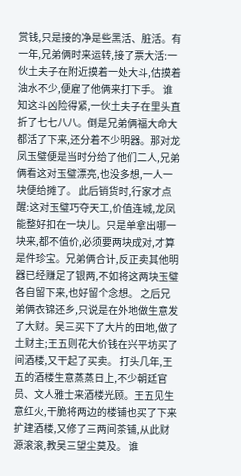赏钱,只是接的净是些黑活、脏活。有一年,兄弟俩时来运转,接了票大活:一伙土夫子在附近摸着一处大斗,估摸着油水不少,便雇了他俩来打下手。 谁知这斗凶险得紧,一伙土夫子在里头直折了七七八八。倒是兄弟俩福大命大都活了下来,还分着不少明器。那对龙凤玉璧便是当时分给了他们二人,兄弟俩看这对玉璧漂亮,也没多想,一人一块便给摊了。 此后销货时,行家才点醒:这对玉璧巧夺天工,价值连城,龙凤能整好扣在一块儿。只是单拿出哪一块来,都不值价,必须要两块成对,才算是件珍宝。兄弟俩合计,反正卖其他明器已经赚足了银两,不如将这两块玉璧各自留下来,也好留个念想。 之后兄弟俩衣锦还乡,只说是在外地做生意发了大财。吴三买下了大片的田地,做了土财主;王五则花大价钱在兴平坊买了间酒楼,又干起了买卖。 打头几年,王五的酒楼生意蒸蒸日上,不少朝廷官员、文人雅士来酒楼光顾。王五见生意红火,干脆将两边的楼铺也买了下来扩建酒楼,又修了三两间茶铺,从此财源滚滚,教吴三望尘莫及。 谁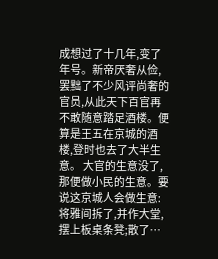成想过了十几年,变了年号。新帝厌奢从俭,罢黜了不少风评尚奢的官员,从此天下百官再不敢随意踏足酒楼。便算是王五在京城的酒楼,登时也去了大半生意。 大官的生意没了,那便做小民的生意。要说这京城人会做生意:将雅间拆了,并作大堂,摆上板桌条凳;散了…